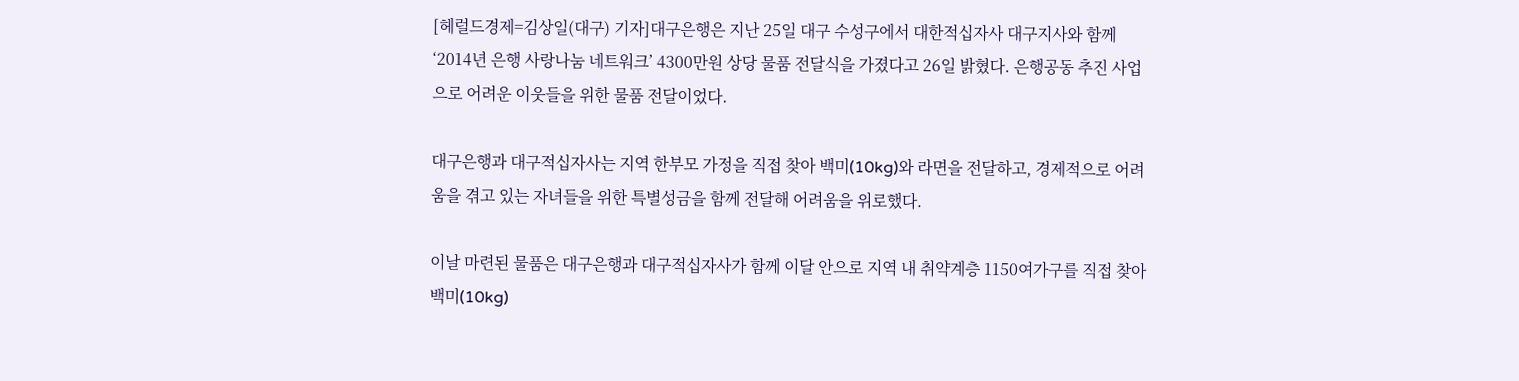[헤럴드경제=김상일(대구) 기자]대구은행은 지난 25일 대구 수성구에서 대한적십자사 대구지사와 함께 ‘2014년 은행 사랑나눔 네트워크’ 4300만원 상당 물품 전달식을 가졌다고 26일 밝혔다. 은행공동 추진 사업으로 어려운 이웃들을 위한 물품 전달이었다.

대구은행과 대구적십자사는 지역 한부모 가정을 직접 찾아 백미(10kg)와 라면을 전달하고, 경제적으로 어려움을 겪고 있는 자녀들을 위한 특별성금을 함께 전달해 어려움을 위로했다.

이날 마련된 물품은 대구은행과 대구적십자사가 함께 이달 안으로 지역 내 취약계층 1150여가구를 직접 찾아 백미(10kg)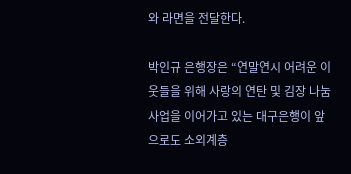와 라면을 전달한다.

박인규 은행장은 “연말연시 어려운 이웃들을 위해 사랑의 연탄 및 김장 나눔 사업을 이어가고 있는 대구은행이 앞으로도 소외계층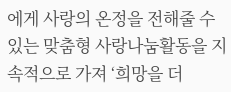에게 사랑의 온정을 전해줄 수 있는 맞춤형 사랑나눔활동을 지속적으로 가져 ‘희망을 더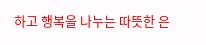하고 행복을 나누는 따뜻한 은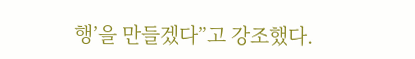행’을 만들겠다”고 강조했다.